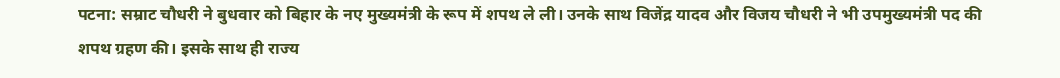पटना: सम्राट चौधरी ने बुधवार को बिहार के नए मुख्यमंत्री के रूप में शपथ ले ली। उनके साथ विजेंद्र यादव और विजय चौधरी ने भी उपमुख्यमंत्री पद की शपथ ग्रहण की। इसके साथ ही राज्य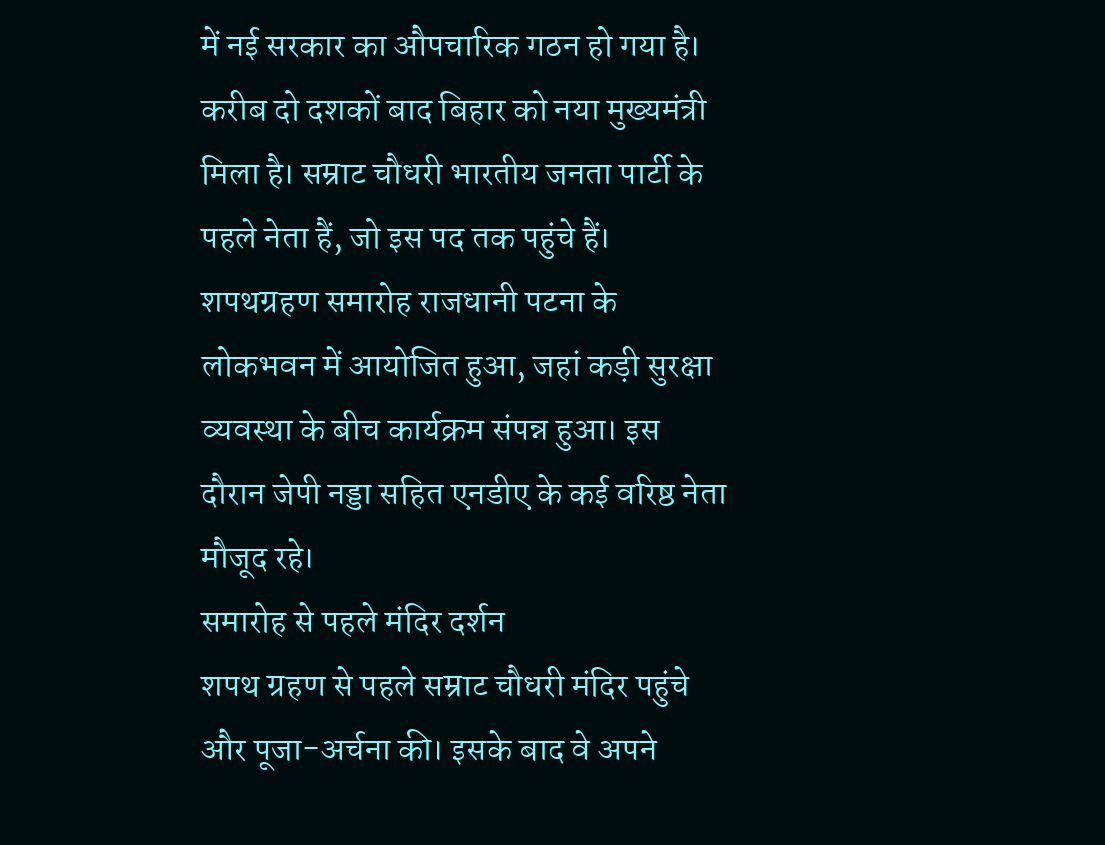में नई सरकार का औपचारिक गठन हो गया है।
करीब दो दशकों बाद बिहार को नया मुख्यमंत्री मिला है। सम्राट चौधरी भारतीय जनता पार्टी के पहले नेता हैं, जो इस पद तक पहुंचे हैं। शपथग्रहण समारोह राजधानी पटना के लोकभवन में आयोजित हुआ, जहां कड़ी सुरक्षा व्यवस्था के बीच कार्यक्रम संपन्न हुआ। इस दौरान जेपी नड्डा सहित एनडीए के कई वरिष्ठ नेता मौजूद रहे।
समारोह से पहले मंदिर दर्शन
शपथ ग्रहण से पहले सम्राट चौधरी मंदिर पहुंचे और पूजा-अर्चना की। इसके बाद वे अपने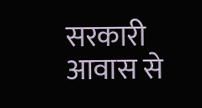सरकारी आवास से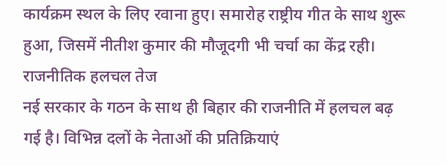कार्यक्रम स्थल के लिए रवाना हुए। समारोह राष्ट्रीय गीत के साथ शुरू हुआ, जिसमें नीतीश कुमार की मौजूदगी भी चर्चा का केंद्र रही।
राजनीतिक हलचल तेज
नई सरकार के गठन के साथ ही बिहार की राजनीति में हलचल बढ़ गई है। विभिन्न दलों के नेताओं की प्रतिक्रियाएं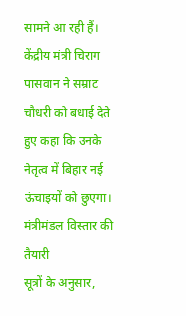सामने आ रही हैं। केंद्रीय मंत्री चिराग पासवान ने सम्राट चौधरी को बधाई देते हुए कहा कि उनके नेतृत्व में बिहार नई ऊंचाइयों को छुएगा।
मंत्रीमंडल विस्तार की तैयारी
सूत्रों के अनुसार,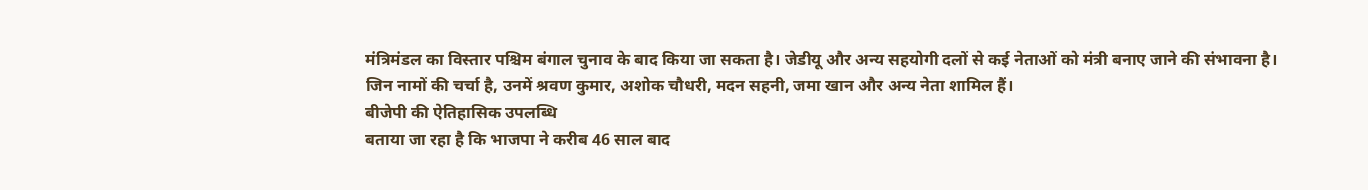मंत्रिमंडल का विस्तार पश्चिम बंगाल चुनाव के बाद किया जा सकता है। जेडीयू और अन्य सहयोगी दलों से कई नेताओं को मंत्री बनाए जाने की संभावना है। जिन नामों की चर्चा है, उनमें श्रवण कुमार, अशोक चौधरी, मदन सहनी, जमा खान और अन्य नेता शामिल हैं।
बीजेपी की ऐतिहासिक उपलब्धि
बताया जा रहा है कि भाजपा ने करीब 46 साल बाद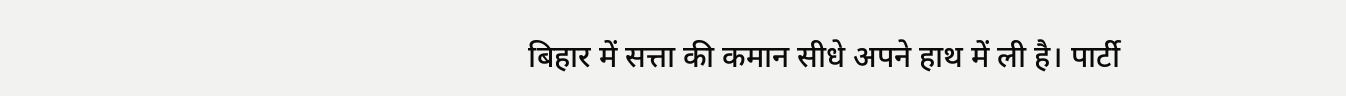बिहार में सत्ता की कमान सीधे अपने हाथ में ली है। पार्टी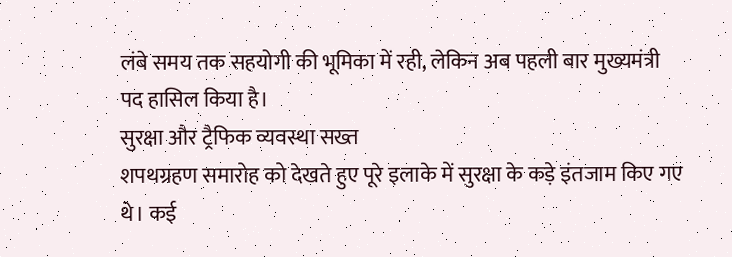लंबे समय तक सहयोगी की भूमिका में रही, लेकिन अब पहली बार मुख्यमंत्री पद हासिल किया है।
सुरक्षा और ट्रैफिक व्यवस्था सख्त
शपथग्रहण समारोह को देखते हुए पूरे इलाके में सुरक्षा के कड़े इंतजाम किए गए थे। कई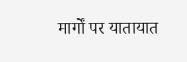मार्गों पर यातायात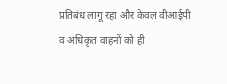प्रतिबंध लागू रहा और केवल वीआईपी व अधिकृत वाहनों को ही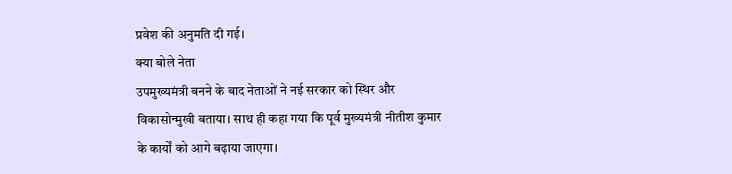प्रवेश की अनुमति दी गई।
क्या बोले नेता
उपमुख्यमंत्री बनने के बाद नेताओं ने नई सरकार को स्थिर और विकासोन्मुखी बताया। साथ ही कहा गया कि पूर्व मुख्यमंत्री नीतीश कुमार के कार्यों को आगे बढ़ाया जाएगा।